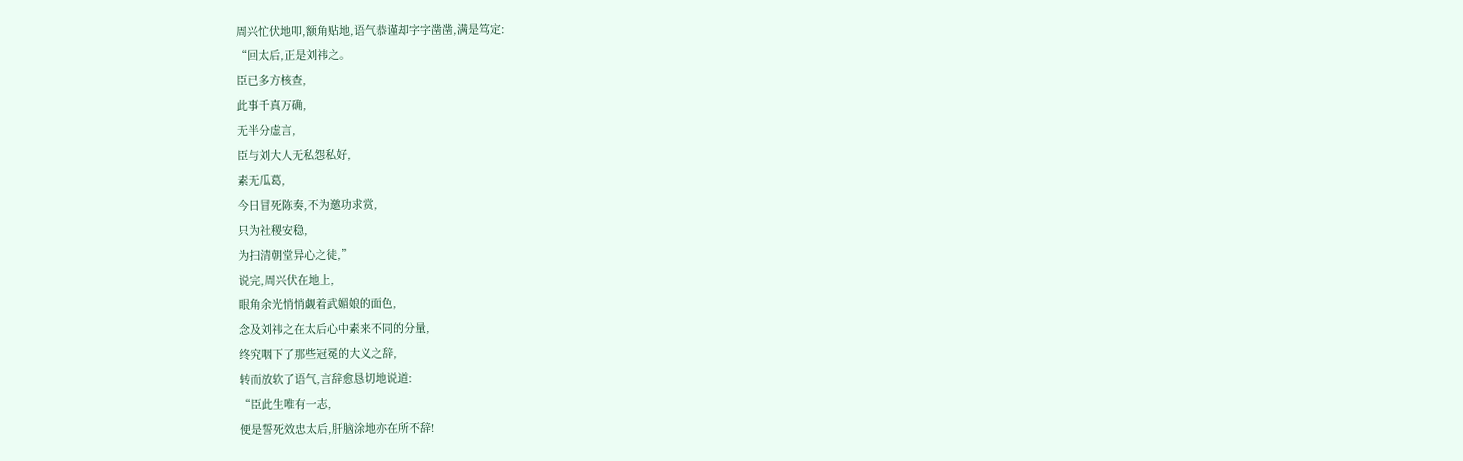周兴忙伏地叩,额角贴地,语气恭谨却字字凿凿,满是笃定:
“回太后,正是刘祎之。
臣已多方核查,
此事千真万确,
无半分虚言,
臣与刘大人无私怨私好,
素无瓜葛,
今日冒死陈奏,不为邀功求赏,
只为社稷安稳,
为扫清朝堂异心之徒,”
说完,周兴伏在地上,
眼角余光悄悄觑着武媚娘的面色,
念及刘祎之在太后心中素来不同的分量,
终究咽下了那些冠冕的大义之辞,
转而放软了语气,言辞愈恳切地说道:
“臣此生唯有一志,
便是誓死效忠太后,肝脑涂地亦在所不辞!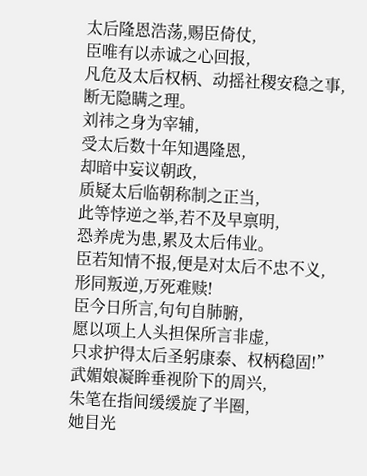太后隆恩浩荡,赐臣倚仗,
臣唯有以赤诚之心回报,
凡危及太后权柄、动摇社稷安稳之事,
断无隐瞒之理。
刘祎之身为宰辅,
受太后数十年知遇隆恩,
却暗中妄议朝政,
质疑太后临朝称制之正当,
此等悖逆之举,若不及早禀明,
恐养虎为患,累及太后伟业。
臣若知情不报,便是对太后不忠不义,
形同叛逆,万死难赎!
臣今日所言,句句自肺腑,
愿以项上人头担保所言非虚,
只求护得太后圣躬康泰、权柄稳固!”
武媚娘凝眸垂视阶下的周兴,
朱笔在指间缓缓旋了半圈,
她目光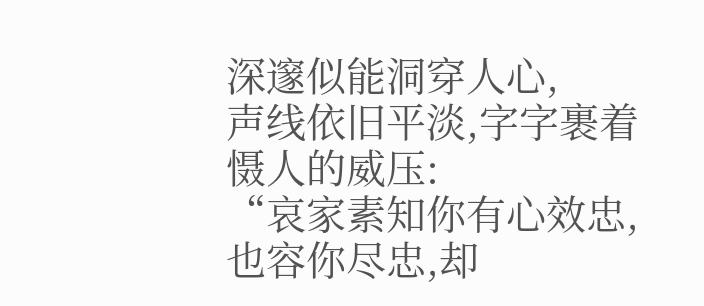深邃似能洞穿人心,
声线依旧平淡,字字裹着慑人的威压:
“哀家素知你有心效忠,
也容你尽忠,却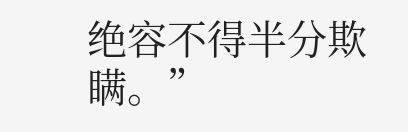绝容不得半分欺瞒。”